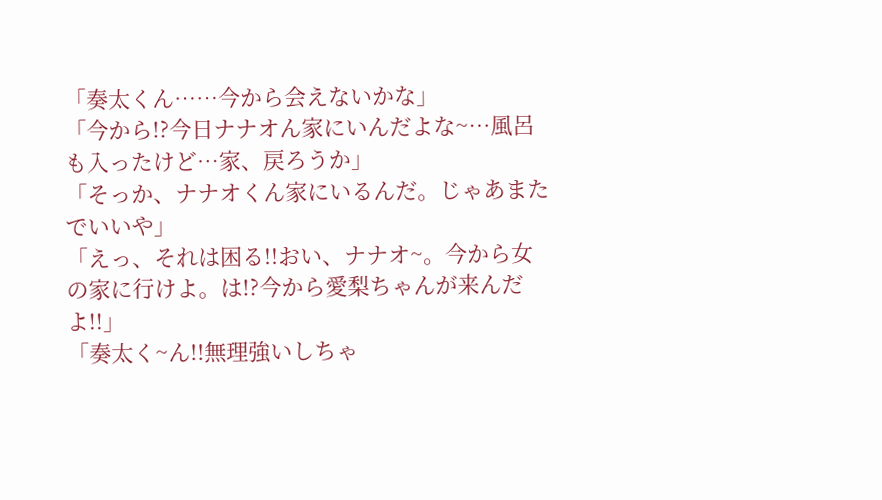「奏太くん……今から会えないかな」
「今から!?今日ナナオん家にいんだよな~…風呂も入ったけど…家、戻ろうか」
「そっか、ナナオくん家にいるんだ。じゃあまたでいいや」
「えっ、それは困る!!おい、ナナオ~。今から女の家に行けよ。は!?今から愛梨ちゃんが来んだよ!!」
「奏太く~ん!!無理強いしちゃ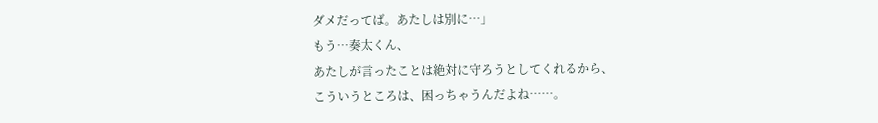ダメだってば。あたしは別に…」
もう…奏太くん、
あたしが言ったことは絶対に守ろうとしてくれるから、
こういうところは、困っちゃうんだよね……。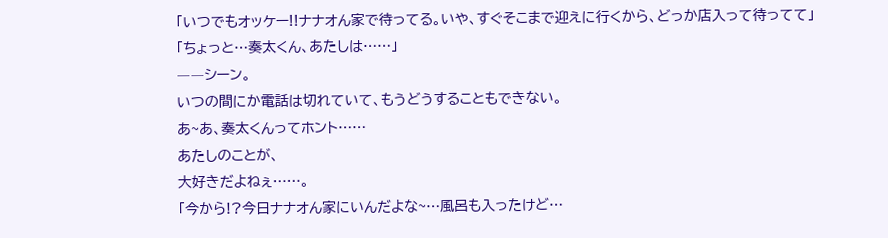「いつでもオッケー!!ナナオん家で待ってる。いや、すぐそこまで迎えに行くから、どっか店入って待ってて」
「ちょっと…奏太くん、あたしは……」
――シーン。
いつの間にか電話は切れていて、もうどうすることもできない。
あ~あ、奏太くんってホント……
あたしのことが、
大好きだよねぇ……。
「今から!?今日ナナオん家にいんだよな~…風呂も入ったけど…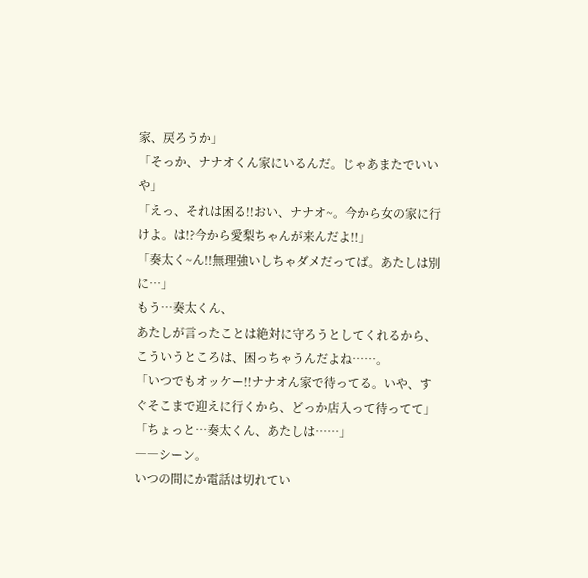家、戻ろうか」
「そっか、ナナオくん家にいるんだ。じゃあまたでいいや」
「えっ、それは困る!!おい、ナナオ~。今から女の家に行けよ。は!?今から愛梨ちゃんが来んだよ!!」
「奏太く~ん!!無理強いしちゃダメだってば。あたしは別に…」
もう…奏太くん、
あたしが言ったことは絶対に守ろうとしてくれるから、
こういうところは、困っちゃうんだよね……。
「いつでもオッケー!!ナナオん家で待ってる。いや、すぐそこまで迎えに行くから、どっか店入って待ってて」
「ちょっと…奏太くん、あたしは……」
――シーン。
いつの間にか電話は切れてい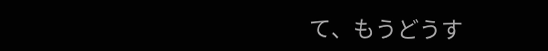て、もうどうす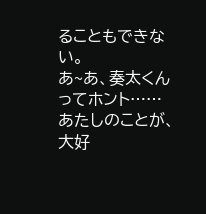ることもできない。
あ~あ、奏太くんってホント……
あたしのことが、
大好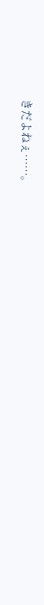きだよねぇ……。